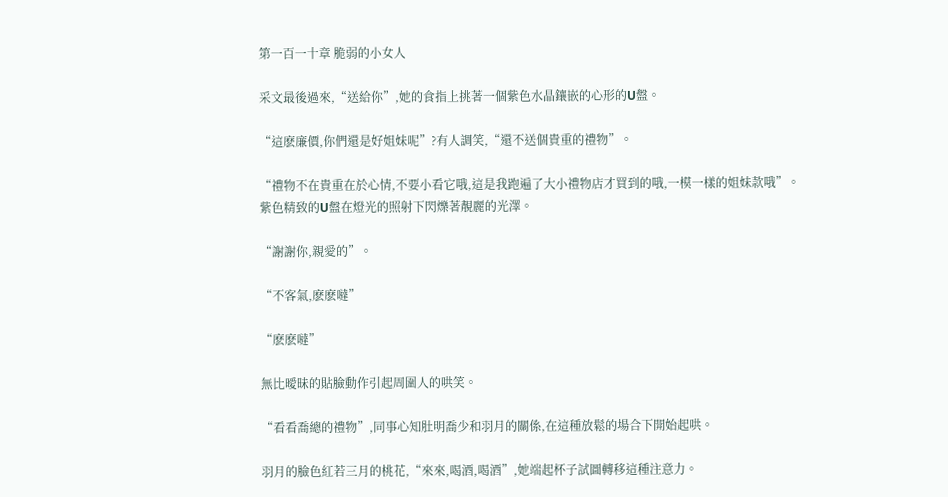第一百一十章 脆弱的小女人

采文最後過來,“送給你”,她的食指上挑著一個紫色水晶鑲嵌的心形的U盤。

“這麽廉價,你們還是好姐妹呢”?有人調笑,“還不送個貴重的禮物”。

“禮物不在貴重在於心情,不要小看它哦,這是我跑遍了大小禮物店才買到的哦,一模一樣的姐妹款哦”。紫色精致的U盤在燈光的照射下閃爍著靚麗的光澤。

“謝謝你,親愛的”。

“不客氣,麽麽噠”

“麽麽噠”

無比曖昧的貼臉動作引起周圍人的哄笑。

“看看喬總的禮物”,同事心知肚明喬少和羽月的關係,在這種放鬆的場合下開始起哄。

羽月的臉色紅若三月的桃花,“來來,喝酒,喝酒”,她端起杯子試圖轉移這種注意力。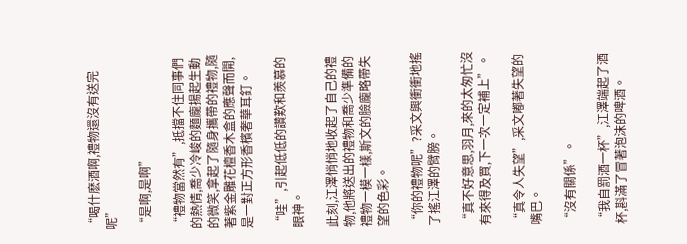“喝什麽酒啊,禮物還沒有送完呢”

“是啊,是啊”

“禮物當然有”,抵擋不住同事們的熱情,喬少冷峻的麵龐揚起生動的微笑,拿起了隨身攜帶的禮物,隨著紫金雕花檀香木盒的應聲而開,是一對正方形香檳奢華耳釘。

“哇”,引起低低的讚歎和羨慕的眼神。

此刻,江澤悄悄地收起了自己的禮物,他將送出的禮物和喬少準備的禮物一模一樣,斯文的臉龐略帶失望的色彩。

“你的禮物呢”?采文興衝衝地搖了搖江澤的臂膀。

“真不好意思,羽月,來的太匆忙沒有來得及買,下一次一定補上”。

“真令人失望”,采文嘟著失望的嘴巴。

“沒有關係”。

“我自罰酒一杯”,江澤端起了酒杯,斟滿了冒著泡沫的啤酒。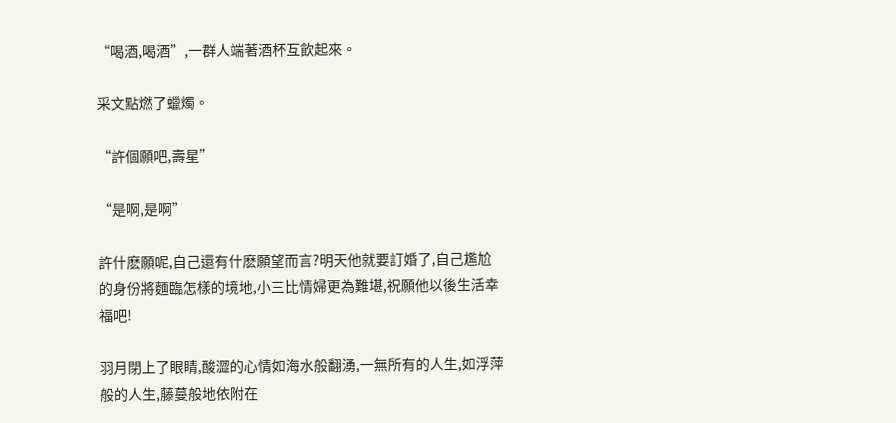“喝酒,喝酒”,一群人端著酒杯互飲起來。

采文點燃了蠟燭。

“許個願吧,壽星”

“是啊,是啊”

許什麽願呢,自己還有什麽願望而言?明天他就要訂婚了,自己尷尬的身份將麵臨怎樣的境地,小三比情婦更為難堪,祝願他以後生活幸福吧!

羽月閉上了眼睛,酸澀的心情如海水般翻湧,一無所有的人生,如浮萍般的人生,藤蔓般地依附在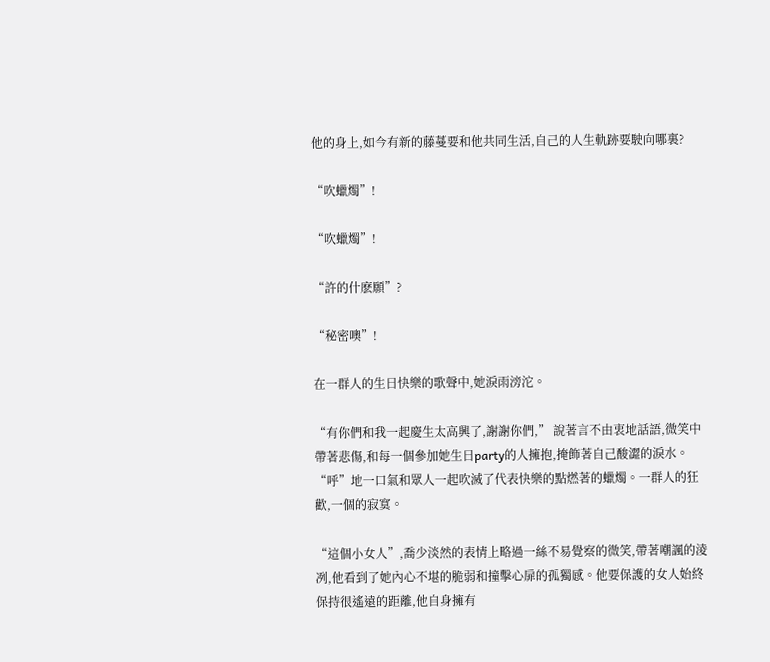他的身上,如今有新的藤蔓要和他共同生活,自己的人生軌跡要駛向哪裏?

“吹蠟燭”!

“吹蠟燭”!

“許的什麽願”?

“秘密噢”!

在一群人的生日快樂的歌聲中,她淚雨滂沱。

“有你們和我一起慶生太高興了,謝謝你們,” 說著言不由衷地話語,微笑中帶著悲傷,和每一個參加她生日party的人擁抱,掩飾著自己酸澀的淚水。“呼”地一口氣和眾人一起吹滅了代表快樂的點燃著的蠟燭。一群人的狂歡,一個的寂寞。

“這個小女人”,喬少淡然的表情上略過一絲不易覺察的微笑,帶著嘲諷的淩冽,他看到了她內心不堪的脆弱和撞擊心扉的孤獨感。他要保護的女人始終保持很遙遠的距離,他自身擁有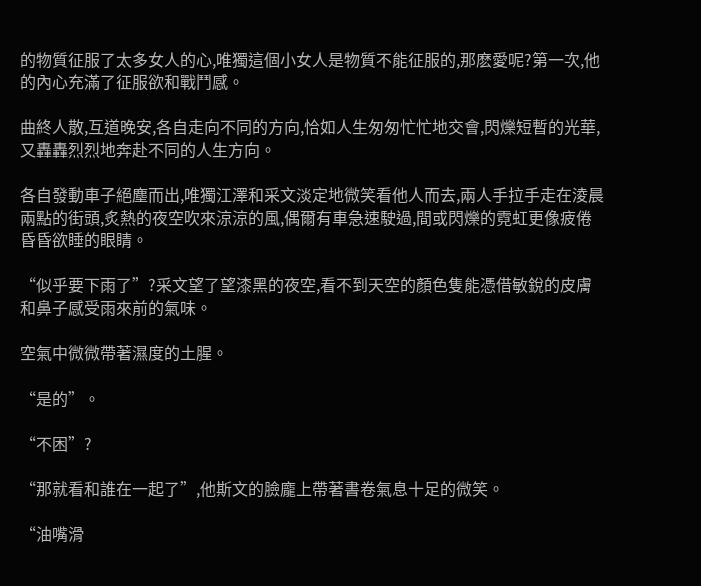的物質征服了太多女人的心,唯獨這個小女人是物質不能征服的,那麽愛呢?第一次,他的內心充滿了征服欲和戰鬥感。

曲終人散,互道晚安,各自走向不同的方向,恰如人生匆匆忙忙地交會,閃爍短暫的光華,又轟轟烈烈地奔赴不同的人生方向。

各自發動車子絕塵而出,唯獨江澤和采文淡定地微笑看他人而去,兩人手拉手走在淩晨兩點的街頭,炙熱的夜空吹來涼涼的風,偶爾有車急速駛過,間或閃爍的霓虹更像疲倦昏昏欲睡的眼睛。

“似乎要下雨了”?采文望了望漆黑的夜空,看不到天空的顏色隻能憑借敏銳的皮膚和鼻子感受雨來前的氣味。

空氣中微微帶著濕度的土腥。

“是的”。

“不困”?

“那就看和誰在一起了”,他斯文的臉龐上帶著書卷氣息十足的微笑。

“油嘴滑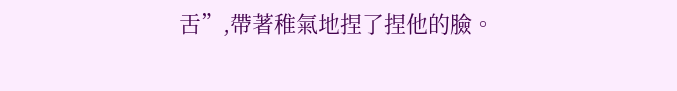舌”,帶著稚氣地捏了捏他的臉。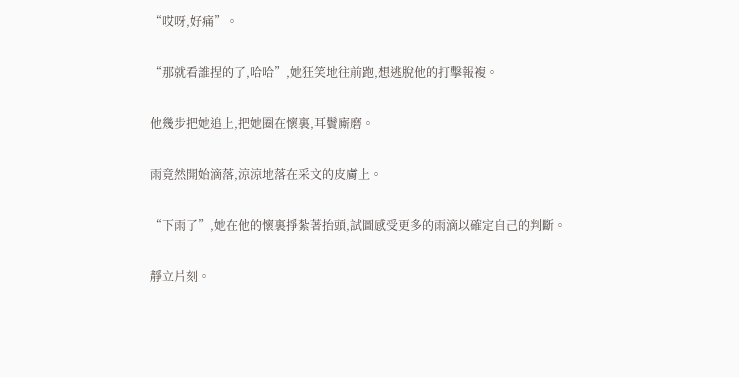“哎呀,好痛”。

“那就看誰捏的了,哈哈”,她狂笑地往前跑,想逃脫他的打擊報複。

他幾步把她追上,把她圈在懷裏,耳鬢廝磨。

雨竟然開始滴落,涼涼地落在采文的皮膚上。

“下雨了”,她在他的懷裏掙紮著抬頭,試圖感受更多的雨滴以確定自己的判斷。

靜立片刻。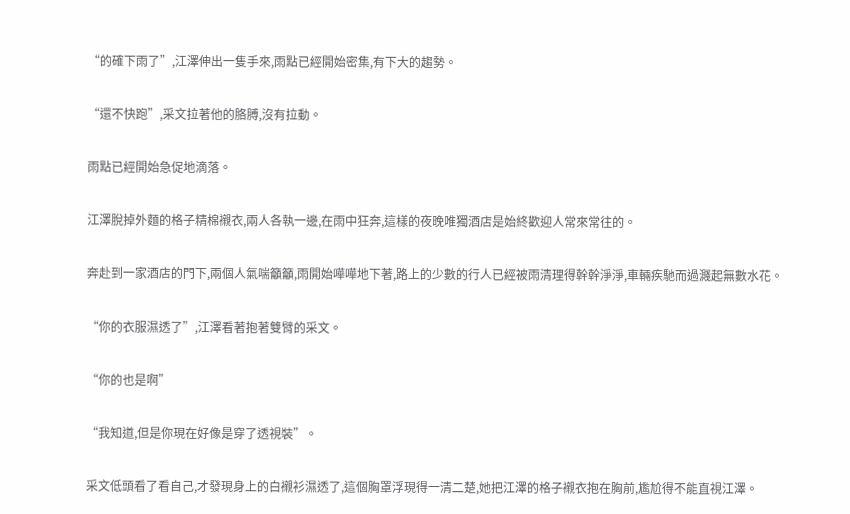“的確下雨了”,江澤伸出一隻手來,雨點已經開始密集,有下大的趨勢。

“還不快跑”,采文拉著他的胳膊,沒有拉動。

雨點已經開始急促地滴落。

江澤脫掉外麵的格子精棉襯衣,兩人各執一邊,在雨中狂奔,這樣的夜晚唯獨酒店是始終歡迎人常來常往的。

奔赴到一家酒店的門下,兩個人氣喘籲籲,雨開始嘩嘩地下著,路上的少數的行人已經被雨清理得幹幹淨淨,車輛疾馳而過濺起無數水花。

“你的衣服濕透了”,江澤看著抱著雙臂的采文。

“你的也是啊”

“我知道,但是你現在好像是穿了透視裝”。

采文低頭看了看自己,才發現身上的白襯衫濕透了,這個胸罩浮現得一清二楚,她把江澤的格子襯衣抱在胸前,尷尬得不能直視江澤。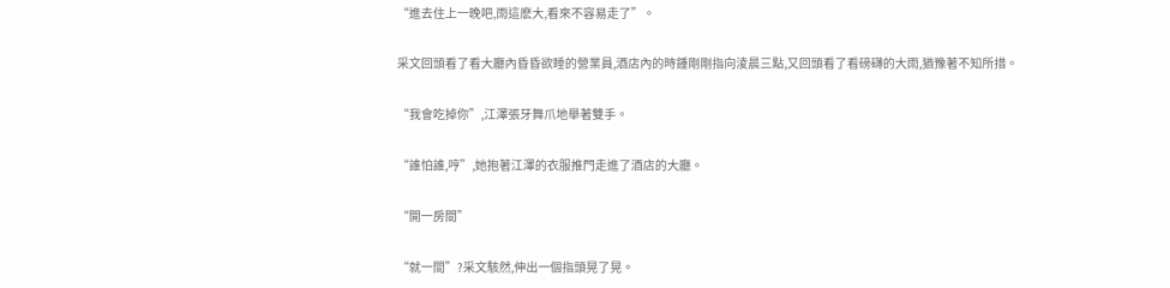“進去住上一晚吧,雨這麽大,看來不容易走了”。

采文回頭看了看大廳內昏昏欲睡的營業員,酒店內的時鍾剛剛指向淩晨三點,又回頭看了看磅礴的大雨,猶豫著不知所措。

“我會吃掉你”,江澤張牙舞爪地舉著雙手。

“誰怕誰,哼”,她抱著江澤的衣服推門走進了酒店的大廳。

“開一房間”

“就一間”?采文駭然,伸出一個指頭晃了晃。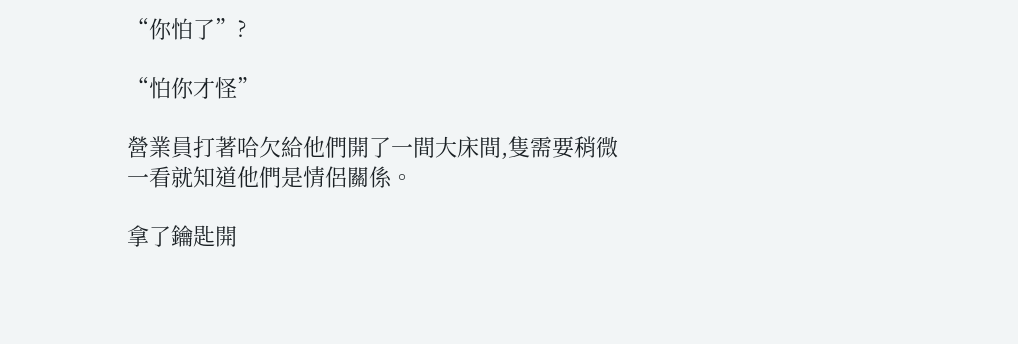“你怕了”?

“怕你才怪”

營業員打著哈欠給他們開了一間大床間,隻需要稍微一看就知道他們是情侶關係。

拿了鑰匙開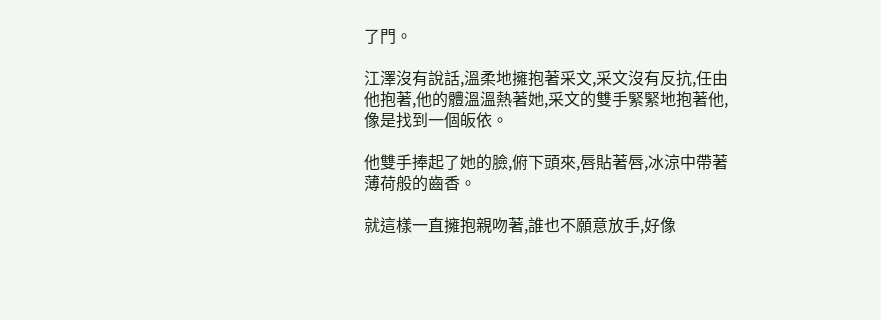了門。

江澤沒有說話,溫柔地擁抱著采文,采文沒有反抗,任由他抱著,他的體溫溫熱著她,采文的雙手緊緊地抱著他,像是找到一個皈依。

他雙手捧起了她的臉,俯下頭來,唇貼著唇,冰涼中帶著薄荷般的齒香。

就這樣一直擁抱親吻著,誰也不願意放手,好像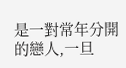是一對常年分開的戀人,一旦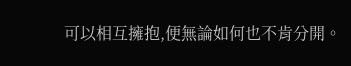可以相互擁抱,便無論如何也不肯分開。